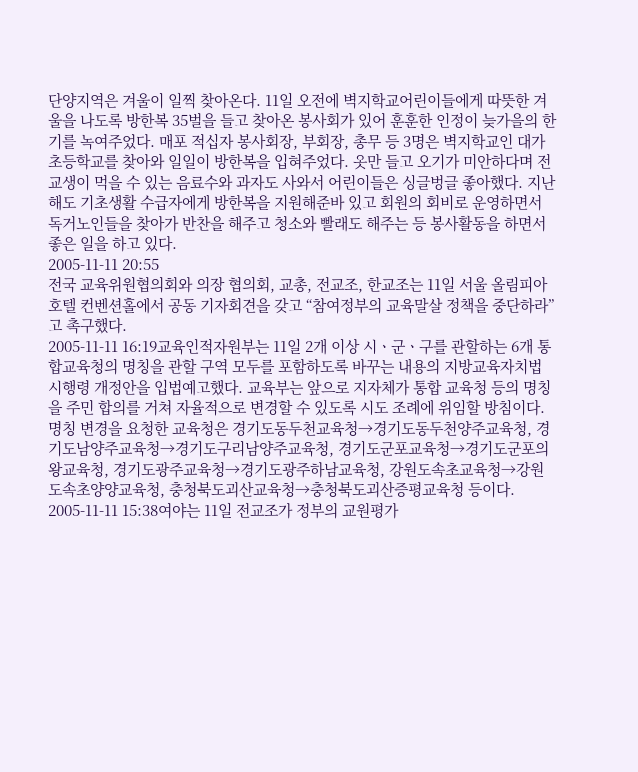단양지역은 겨울이 일찍 찾아온다. 11일 오전에 벽지학교어린이들에게 따뜻한 겨울을 나도록 방한복 35벌을 들고 찾아온 봉사회가 있어 훈훈한 인정이 늦가을의 한기를 녹여주었다. 매포 적십자 봉사회장, 부회장, 총무 등 3명은 벽지학교인 대가초등학교를 찾아와 일일이 방한복을 입혀주었다. 옷만 들고 오기가 미안하다며 전교생이 먹을 수 있는 음료수와 과자도 사와서 어린이들은 싱글벙글 좋아했다. 지난해도 기초생활 수급자에게 방한복을 지원해준바 있고 회원의 회비로 운영하면서 독거노인들을 찾아가 반찬을 해주고 청소와 빨래도 해주는 등 봉사활동을 하면서 좋은 일을 하고 있다.
2005-11-11 20:55
전국 교육위원협의회와 의장 협의회, 교총, 전교조, 한교조는 11일 서울 올림피아 호텔 컨벤션홀에서 공동 기자회견을 갖고 “참여정부의 교육말살 정책을 중단하라”고 촉구했다.
2005-11-11 16:19교육인적자원부는 11일 2개 이상 시ㆍ군ㆍ구를 관할하는 6개 통합교육청의 명칭을 관할 구역 모두를 포함하도록 바꾸는 내용의 지방교육자치법 시행령 개정안을 입법예고했다. 교육부는 앞으로 지자체가 통합 교육청 등의 명칭을 주민 합의를 거쳐 자율적으로 변경할 수 있도록 시도 조례에 위임할 방침이다. 명칭 변경을 요청한 교육청은 경기도동두천교육청→경기도동두천양주교육청, 경기도남양주교육청→경기도구리남양주교육청, 경기도군포교육청→경기도군포의왕교육청, 경기도광주교육청→경기도광주하남교육청, 강원도속초교육청→강원도속초양양교육청, 충청북도괴산교육청→충청북도괴산증평교육청 등이다.
2005-11-11 15:38여야는 11일 전교조가 정부의 교원평가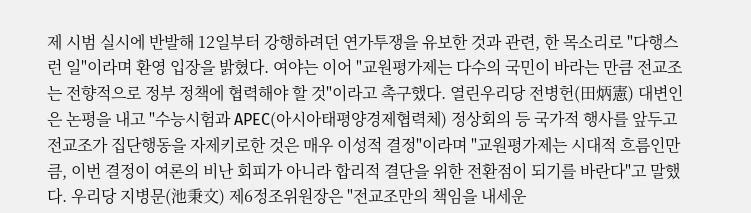제 시범 실시에 반발해 12일부터 강행하려던 연가투쟁을 유보한 것과 관련, 한 목소리로 "다행스런 일"이라며 환영 입장을 밝혔다. 여야는 이어 "교원평가제는 다수의 국민이 바라는 만큼 전교조는 전향적으로 정부 정책에 협력해야 할 것"이라고 촉구했다. 열린우리당 전병헌(田炳憲) 대변인은 논평을 내고 "수능시험과 APEC(아시아태평양경제협력체) 정상회의 등 국가적 행사를 앞두고 전교조가 집단행동을 자제키로한 것은 매우 이성적 결정"이라며 "교원평가제는 시대적 흐름인만큼, 이번 결정이 여론의 비난 회피가 아니라 합리적 결단을 위한 전환점이 되기를 바란다"고 말했다. 우리당 지병문(池秉文) 제6정조위원장은 "전교조만의 책임을 내세운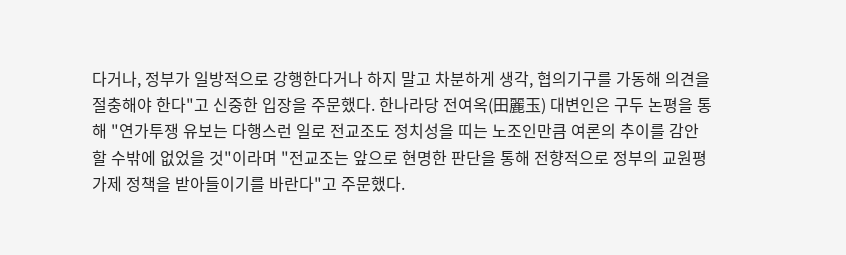다거나, 정부가 일방적으로 강행한다거나 하지 말고 차분하게 생각, 협의기구를 가동해 의견을 절충해야 한다"고 신중한 입장을 주문했다. 한나라당 전여옥(田麗玉) 대변인은 구두 논평을 통해 "연가투쟁 유보는 다행스런 일로 전교조도 정치성을 띠는 노조인만큼 여론의 추이를 감안할 수밖에 없었을 것"이라며 "전교조는 앞으로 현명한 판단을 통해 전향적으로 정부의 교원평가제 정책을 받아들이기를 바란다"고 주문했다.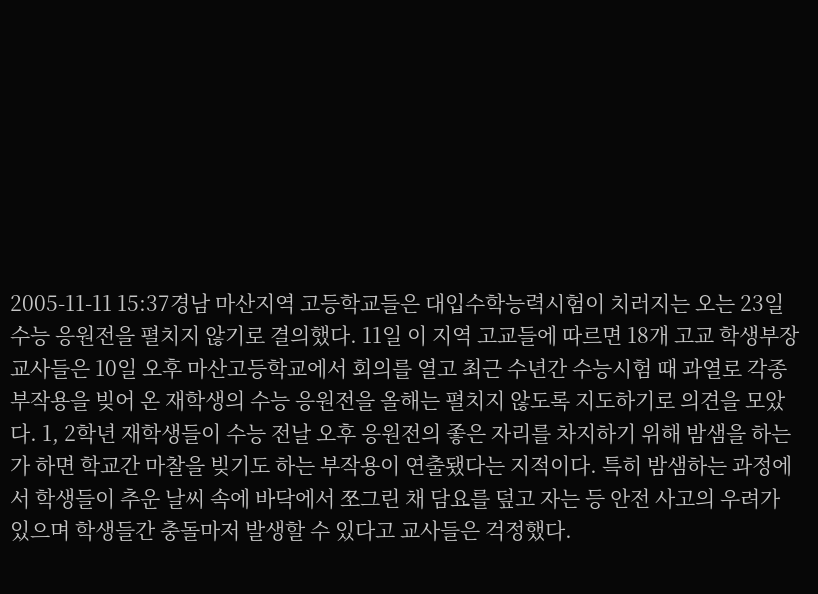2005-11-11 15:37경남 마산지역 고등학교들은 대입수학능력시험이 치러지는 오는 23일 수능 응원전을 펼치지 않기로 결의했다. 11일 이 지역 고교들에 따르면 18개 고교 학생부장 교사들은 10일 오후 마산고등학교에서 회의를 열고 최근 수년간 수능시험 때 과열로 각종 부작용을 빚어 온 재학생의 수능 응원전을 올해는 펼치지 않도록 지도하기로 의견을 모았다. 1, 2학년 재학생들이 수능 전날 오후 응원전의 좋은 자리를 차지하기 위해 밤샘을 하는가 하면 학교간 마찰을 빚기도 하는 부작용이 연출됐다는 지적이다. 특히 밤샘하는 과정에서 학생들이 추운 날씨 속에 바닥에서 쪼그린 채 담요를 덮고 자는 등 안전 사고의 우려가 있으며 학생들간 충돌마저 발생할 수 있다고 교사들은 걱정했다.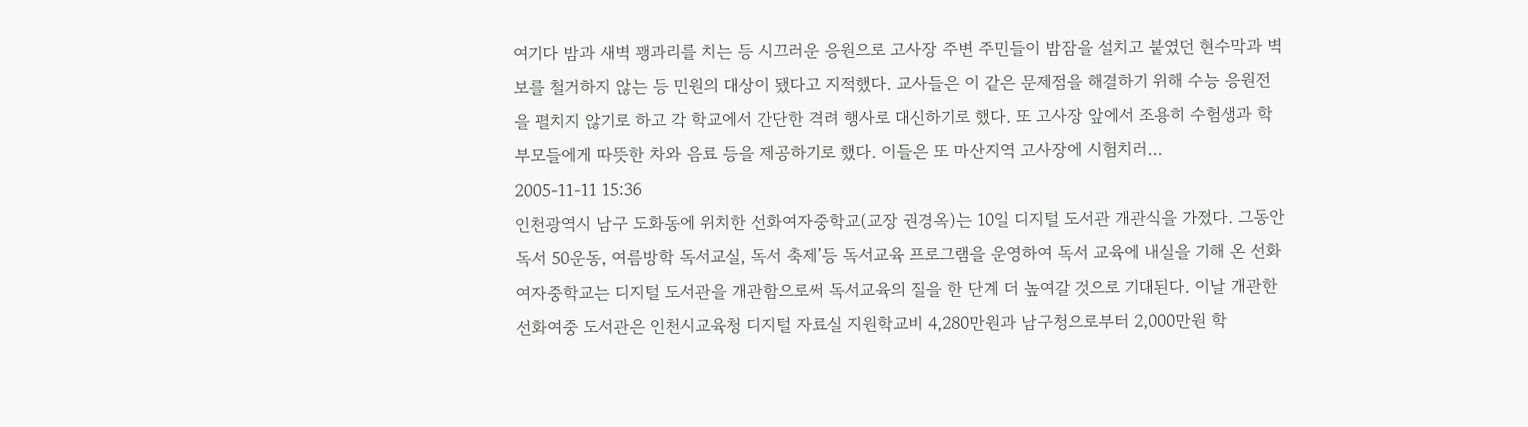여기다 밤과 새벽 꽹과리를 치는 등 시끄러운 응원으로 고사장 주변 주민들이 밤잠을 설치고 붙였던 현수막과 벽보를 철거하지 않는 등 민원의 대상이 됐다고 지적했다. 교사들은 이 같은 문제점을 해결하기 위해 수능 응원전을 펼치지 않기로 하고 각 학교에서 간단한 격려 행사로 대신하기로 했다. 또 고사장 앞에서 조용히 수험생과 학부모들에게 따뜻한 차와 음료 등을 제공하기로 했다. 이들은 또 마산지역 고사장에 시험치러…
2005-11-11 15:36
인천광역시 남구 도화동에 위치한 선화여자중학교(교장 권경옥)는 10일 디지털 도서관 개관식을 가졌다. 그동안 독서 50운동, 여름방학 독서교실, 독서 축제’등 독서교육 프로그램을 운영하여 독서 교육에 내실을 기해 온 선화여자중학교는 디지털 도서관을 개관함으로써 독서교육의 질을 한 단계 더 높여갈 것으로 기대된다. 이날 개관한 선화여중 도서관은 인천시교육청 디지털 자료실 지원학교비 4,280만원과 남구청으로부터 2,000만원 학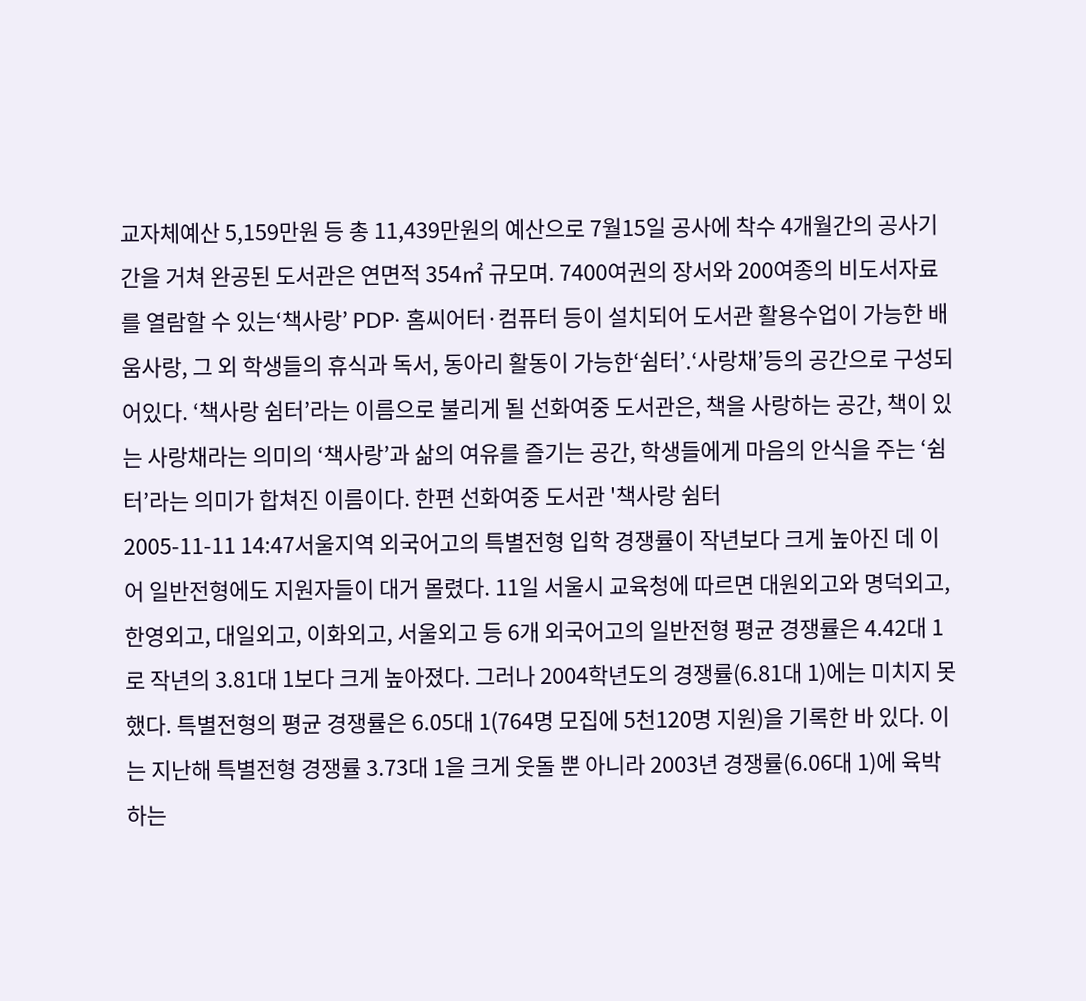교자체예산 5,159만원 등 총 11,439만원의 예산으로 7월15일 공사에 착수 4개월간의 공사기간을 거쳐 완공된 도서관은 연면적 354㎡ 규모며. 7400여권의 장서와 200여종의 비도서자료를 열람할 수 있는‘책사랑’ PDP· 홈씨어터·컴퓨터 등이 설치되어 도서관 활용수업이 가능한 배움사랑, 그 외 학생들의 휴식과 독서, 동아리 활동이 가능한‘쉼터’.‘사랑채’등의 공간으로 구성되어있다. ‘책사랑 쉼터’라는 이름으로 불리게 될 선화여중 도서관은, 책을 사랑하는 공간, 책이 있는 사랑채라는 의미의 ‘책사랑’과 삶의 여유를 즐기는 공간, 학생들에게 마음의 안식을 주는 ‘쉼터’라는 의미가 합쳐진 이름이다. 한편 선화여중 도서관 '책사랑 쉼터
2005-11-11 14:47서울지역 외국어고의 특별전형 입학 경쟁률이 작년보다 크게 높아진 데 이어 일반전형에도 지원자들이 대거 몰렸다. 11일 서울시 교육청에 따르면 대원외고와 명덕외고, 한영외고, 대일외고, 이화외고, 서울외고 등 6개 외국어고의 일반전형 평균 경쟁률은 4.42대 1로 작년의 3.81대 1보다 크게 높아졌다. 그러나 2004학년도의 경쟁률(6.81대 1)에는 미치지 못했다. 특별전형의 평균 경쟁률은 6.05대 1(764명 모집에 5천120명 지원)을 기록한 바 있다. 이는 지난해 특별전형 경쟁률 3.73대 1을 크게 웃돌 뿐 아니라 2003년 경쟁률(6.06대 1)에 육박하는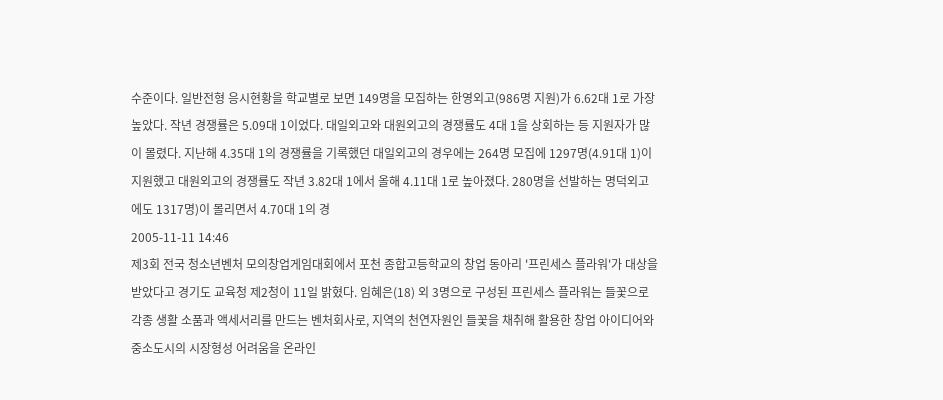수준이다. 일반전형 응시현황을 학교별로 보면 149명을 모집하는 한영외고(986명 지원)가 6.62대 1로 가장 높았다. 작년 경쟁률은 5.09대 1이었다. 대일외고와 대원외고의 경쟁률도 4대 1을 상회하는 등 지원자가 많이 몰렸다. 지난해 4.35대 1의 경쟁률을 기록했던 대일외고의 경우에는 264명 모집에 1297명(4.91대 1)이 지원했고 대원외고의 경쟁률도 작년 3.82대 1에서 올해 4.11대 1로 높아졌다. 280명을 선발하는 명덕외고에도 1317명)이 몰리면서 4.70대 1의 경
2005-11-11 14:46
제3회 전국 청소년벤처 모의창업게임대회에서 포천 종합고등학교의 창업 동아리 '프린세스 플라워'가 대상을 받았다고 경기도 교육청 제2청이 11일 밝혔다. 임혜은(18) 외 3명으로 구성된 프린세스 플라워는 들꽃으로 각종 생활 소품과 액세서리를 만드는 벤처회사로, 지역의 천연자원인 들꽃을 채취해 활용한 창업 아이디어와 중소도시의 시장형성 어려움을 온라인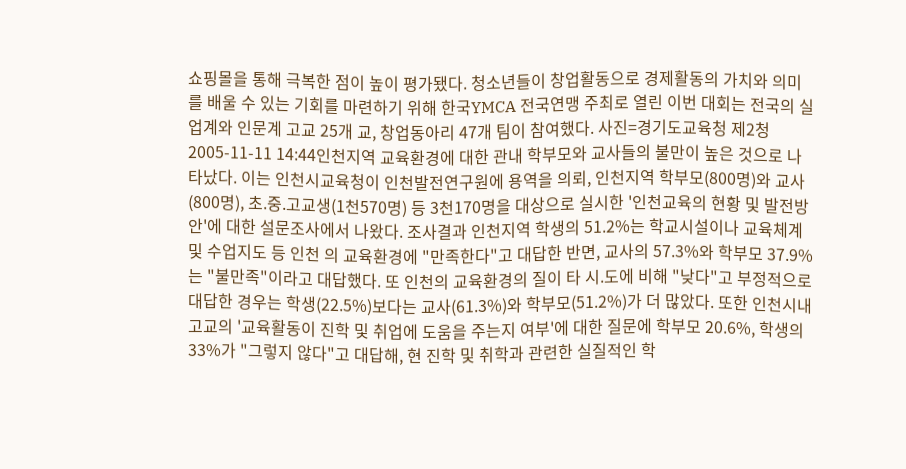쇼핑몰을 통해 극복한 점이 높이 평가됐다. 청소년들이 창업활동으로 경제활동의 가치와 의미를 배울 수 있는 기회를 마련하기 위해 한국YMCA 전국연맹 주최로 열린 이번 대회는 전국의 실업계와 인문계 고교 25개 교, 창업동아리 47개 팀이 참여했다. 사진=경기도교육청 제2청
2005-11-11 14:44인천지역 교육환경에 대한 관내 학부모와 교사들의 불만이 높은 것으로 나타났다. 이는 인천시교육청이 인천발전연구원에 용역을 의뢰, 인천지역 학부모(800명)와 교사(800명), 초.중.고교생(1천570명) 등 3천170명을 대상으로 실시한 '인천교육의 현황 및 발전방안'에 대한 설문조사에서 나왔다. 조사결과 인천지역 학생의 51.2%는 학교시설이나 교육체계 및 수업지도 등 인천 의 교육환경에 "만족한다"고 대답한 반면, 교사의 57.3%와 학부모 37.9%는 "불만족"이라고 대답했다. 또 인천의 교육환경의 질이 타 시.도에 비해 "낮다"고 부정적으로 대답한 경우는 학생(22.5%)보다는 교사(61.3%)와 학부모(51.2%)가 더 많았다. 또한 인천시내 고교의 '교육활동이 진학 및 취업에 도움을 주는지 여부'에 대한 질문에 학부모 20.6%, 학생의 33%가 "그렇지 않다"고 대답해, 현 진학 및 취학과 관련한 실질적인 학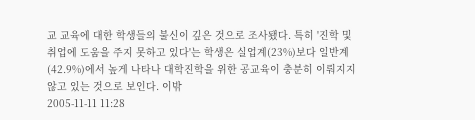교 교육에 대한 학생들의 불신이 깊은 것으로 조사됐다. 특히 '진학 및 취업에 도움을 주지 못하고 있다'는 학생은 실업계(23%)보다 일반계(42.9%)에서 높게 나타나 대학진학을 위한 공교육이 충분히 이뤄지지 않고 있는 것으로 보인다. 이밖
2005-11-11 11:28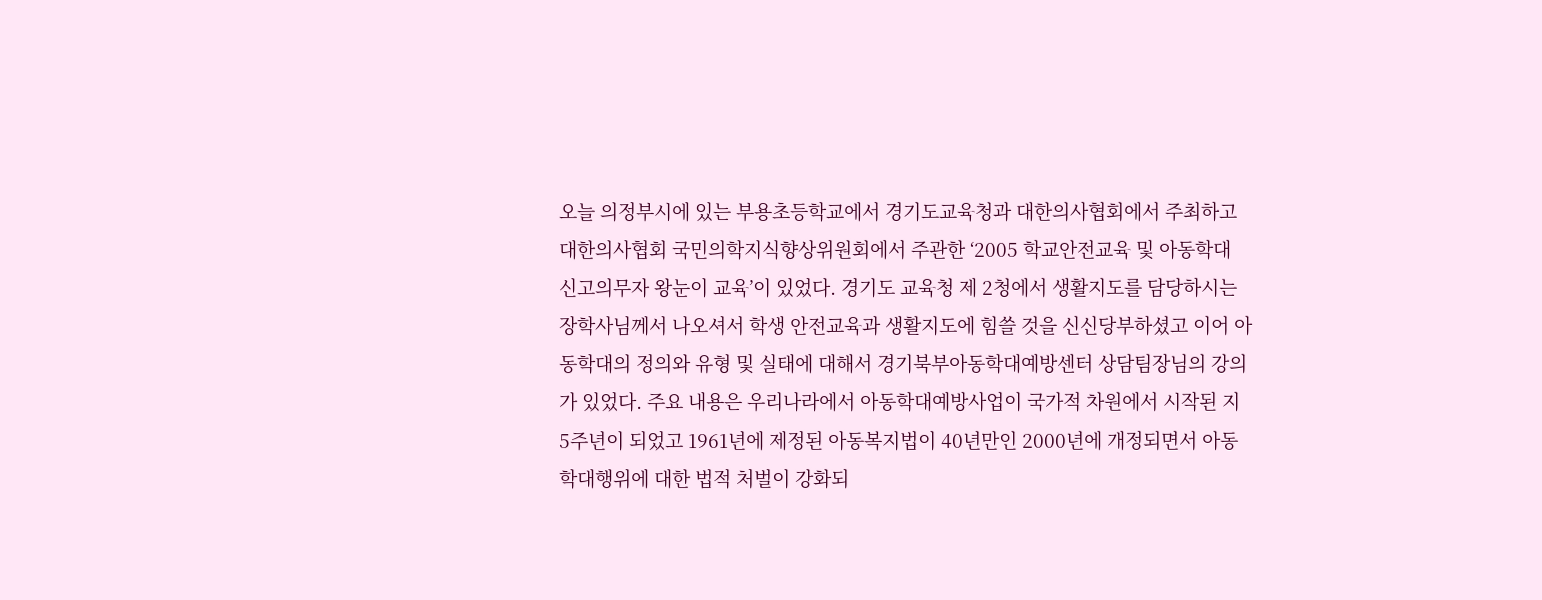오늘 의정부시에 있는 부용초등학교에서 경기도교육청과 대한의사협회에서 주최하고 대한의사협회 국민의학지식향상위원회에서 주관한 ‘2005 학교안전교육 및 아동학대 신고의무자 왕눈이 교육’이 있었다. 경기도 교육청 제 2청에서 생활지도를 담당하시는 장학사님께서 나오셔서 학생 안전교육과 생활지도에 힘쓸 것을 신신당부하셨고 이어 아동학대의 정의와 유형 및 실태에 대해서 경기북부아동학대예방센터 상담팀장님의 강의가 있었다. 주요 내용은 우리나라에서 아동학대예방사업이 국가적 차원에서 시작된 지 5주년이 되었고 1961년에 제정된 아동복지법이 40년만인 2000년에 개정되면서 아동학대행위에 대한 법적 처벌이 강화되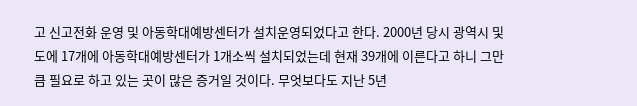고 신고전화 운영 및 아동학대예방센터가 설치운영되었다고 한다. 2000년 당시 광역시 및 도에 17개에 아동학대예방센터가 1개소씩 설치되었는데 현재 39개에 이른다고 하니 그만큼 필요로 하고 있는 곳이 많은 증거일 것이다. 무엇보다도 지난 5년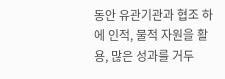동안 유관기관과 협조 하에 인적, 물적 자원을 활용, 많은 성과를 거두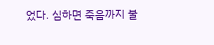었다. 심하면 죽음까지 불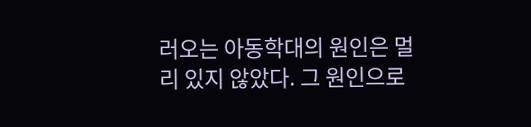러오는 아동학대의 원인은 멀리 있지 않았다. 그 원인으로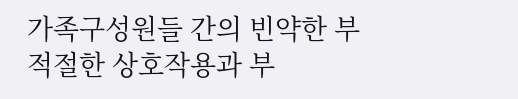가족구성원들 간의 빈약한 부적절한 상호작용과 부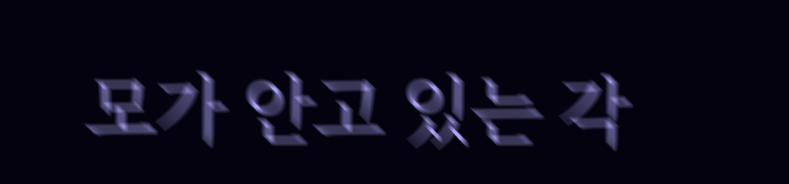모가 안고 있는 각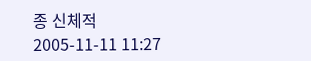종 신체적
2005-11-11 11:27